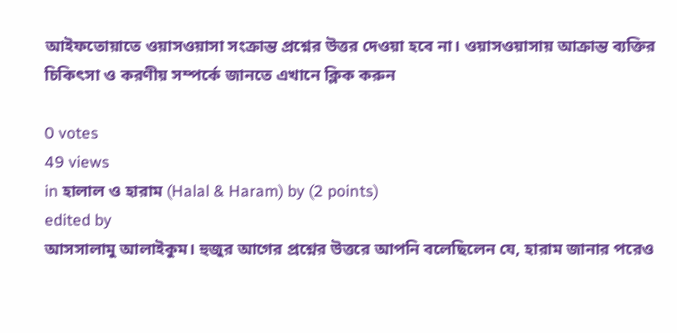আইফতোয়াতে ওয়াসওয়াসা সংক্রান্ত প্রশ্নের উত্তর দেওয়া হবে না। ওয়াসওয়াসায় আক্রান্ত ব্যক্তির চিকিৎসা ও করণীয় সম্পর্কে জানতে এখানে ক্লিক করুন

0 votes
49 views
in হালাল ও হারাম (Halal & Haram) by (2 points)
edited by
আসসালামু আলাইকুম। হুজুর আগের প্রশ্নের উত্তরে আপনি বলেছিলেন যে, হারাম জানার পরেও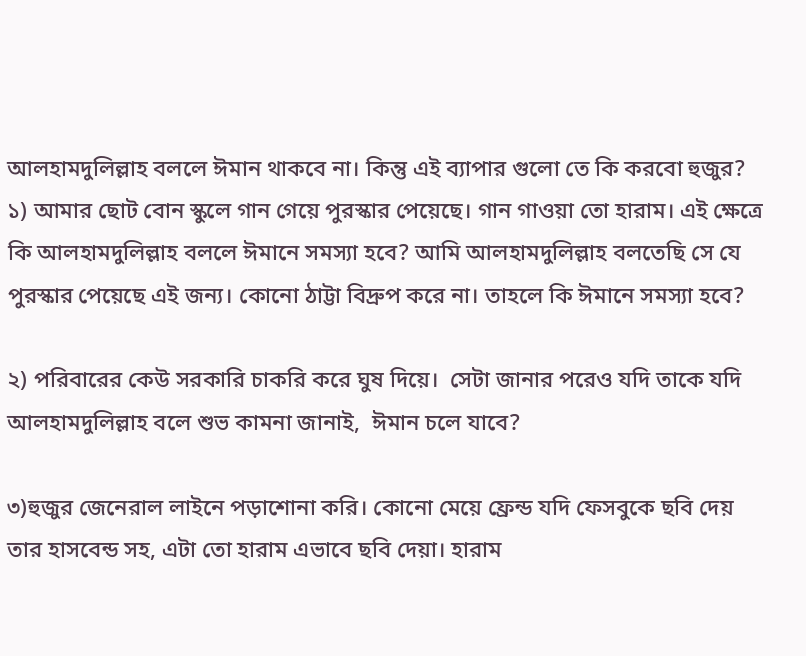আলহামদুলিল্লাহ বললে ঈমান থাকবে না। কিন্তু এই ব্যাপার গুলো তে কি করবো হুজুর?
১) আমার ছোট বোন স্কুলে গান গেয়ে পুরস্কার পেয়েছে। গান গাওয়া তো হারাম। এই ক্ষেত্রে কি আলহামদুলিল্লাহ বললে ঈমানে সমস্যা হবে? আমি আলহামদুলিল্লাহ বলতেছি সে যে পুরস্কার পেয়েছে এই জন্য। কোনো ঠাট্টা বিদ্রুপ করে না। তাহলে কি ঈমানে সমস্যা হবে?

২) পরিবারের কেউ সরকারি চাকরি করে ঘুষ দিয়ে।  সেটা জানার পরেও যদি তাকে যদি  আলহামদুলিল্লাহ বলে শুভ কামনা জানাই,  ঈমান চলে যাবে?

৩)হুজুর জেনেরাল লাইনে পড়াশোনা করি। কোনো মেয়ে ফ্রেন্ড যদি ফেসবুকে ছবি দেয় তার হাসবেন্ড সহ, এটা তো হারাম এভাবে ছবি দেয়া। হারাম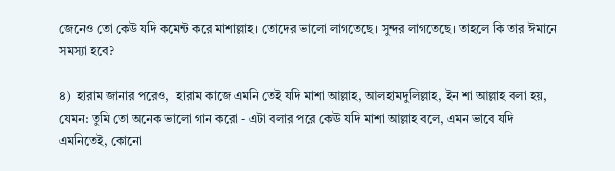জেনেও তো কেউ যদি কমেন্ট করে মাশাল্লাহ। তোদের ভালো লাগতেছে। সুন্দর লাগতেছে। তাহলে কি তার ঈমানে সমস্যা হবে?

৪)  হারাম জানার পরেও,  হারাম কাজে এমনি তেই যদি মাশা আল্লাহ, আলহামদুলিল্লাহ, ইন শা আল্লাহ বলা হয়, যেমন: তুমি তো অনেক ভালো গান করো - এটা বলার পরে কেঊ যদি মাশা আল্লাহ বলে, এমন ভাবে যদি এমনিতেই, কোনো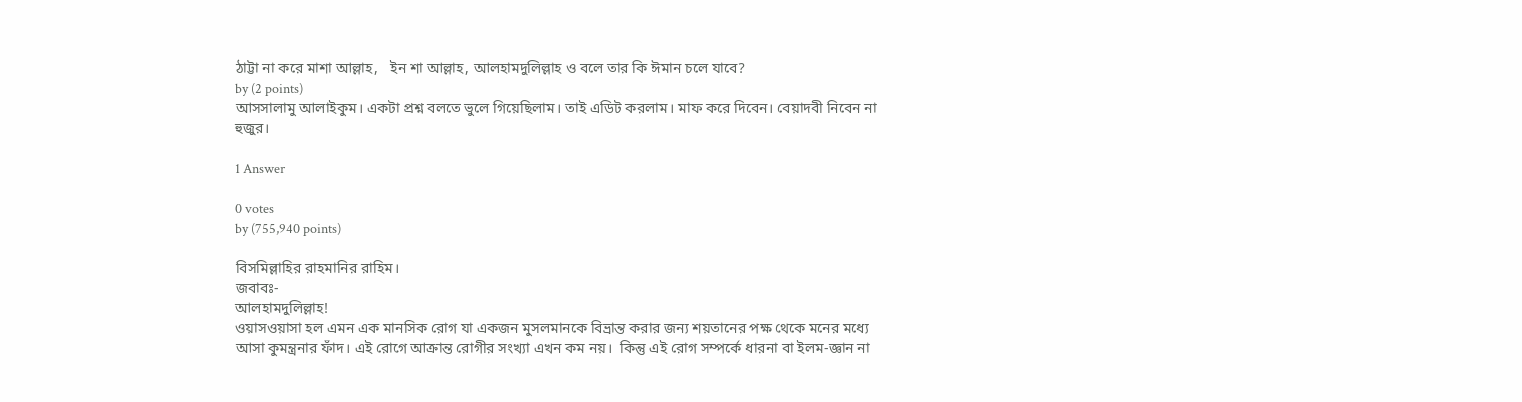ঠাট্টা না করে মাশা আল্লাহ,   ইন শা আল্লাহ, আলহামদুলিল্লাহ ও বলে তার কি ঈমান চলে যাবে?
by (2 points)
আসসালামু আলাইকুম। একটা প্রশ্ন বলতে ভুলে গিয়েছিলাম। তাই এডিট করলাম। মাফ করে দিবেন। বেয়াদবী নিবেন না হুজুর।

1 Answer

0 votes
by (755,940 points)

বিসমিল্লাহির রাহমানির রাহিম।
জবাবঃ-
আলহামদুলিল্লাহ!
ওয়াসওয়াসা হল এমন এক মানসিক রোগ যা একজন মুসলমানকে বিভ্রান্ত করার জন্য শয়তানের পক্ষ থেকে মনের মধ্যে আসা কুমন্ত্রনার ফাঁদ। এই রোগে আক্রান্ত রোগীর সংখ্যা এখন কম নয়।  কিন্তু এই রোগ সম্পর্কে ধারনা বা ইলম-জ্ঞান না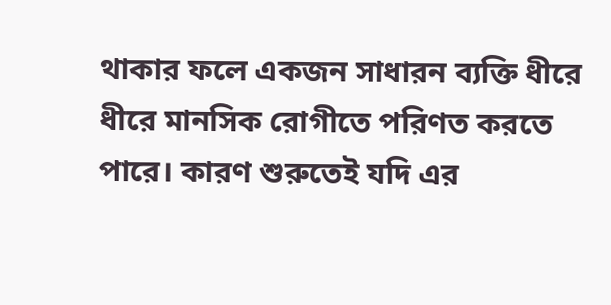থাকার ফলে একজন সাধারন ব্যক্তি ধীরে ধীরে মানসিক রোগীতে পরিণত করতে পারে। কারণ শুরুতেই যদি এর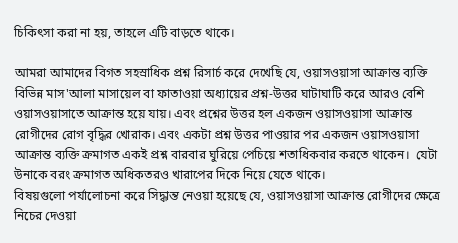চিকিৎসা করা না হয়, তাহলে এটি বাড়তে থাকে।

আমরা আমাদের বিগত সহস্রাধিক প্রশ্ন রিসার্চ করে দেখেছি যে, ওয়াসওয়াসা আক্রান্ত ব্যক্তি বিভিন্ন মাস'আলা মাসায়েল বা ফাতাওয়া অধ্যায়ের প্রশ্ন-উত্তর ঘাটাঘাটি করে আরও বেশি ওয়াসওয়াসাতে আক্রান্ত হয়ে যায়। এবং প্রশ্নের উত্তর হল একজন ওয়াসওয়াসা আক্রান্ত রোগীদের রোগ বৃদ্ধির খোরাক। এবং একটা প্রশ্ন উত্তর পাওয়ার পর একজন ওয়াসওয়াসা আক্রান্ত ব্যক্তি ক্রমাগত একই প্রশ্ন বারবার ঘুরিয়ে পেচিয়ে শতাধিকবার করতে থাকেন।  যেটা উনাকে বরং ক্রমাগত অধিকতরও খারাপের দিকে নিয়ে যেতে থাকে।
বিষয়গুলো পর্যালোচনা করে সিদ্ধান্ত নেওয়া হয়েছে যে, ওয়াসওয়াসা আক্রান্ত রোগীদের ক্ষেত্রে নিচের দেওয়া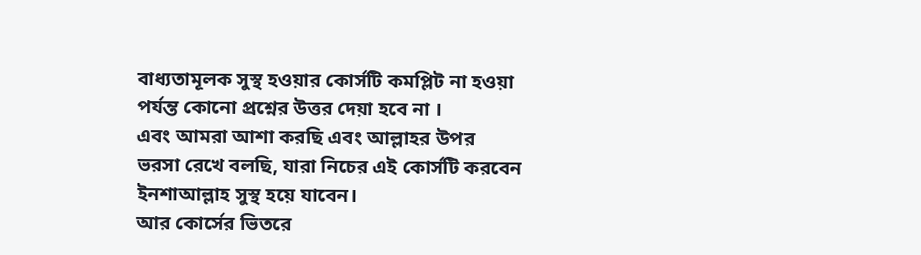বাধ্যতামূলক সুস্থ হওয়ার কোর্সটি কমপ্লিট না হওয়া পর্যন্ত কোনো প্রশ্নের উত্তর দেয়া হবে না ।
এবং আমরা আশা করছি এবং আল্লাহর উপর ভরসা রেখে বলছি, যারা নিচের এই কোর্সটি করবেন ইনশাআল্লাহ সুস্থ হয়ে যাবেন।
আর কোর্সের ভিতরে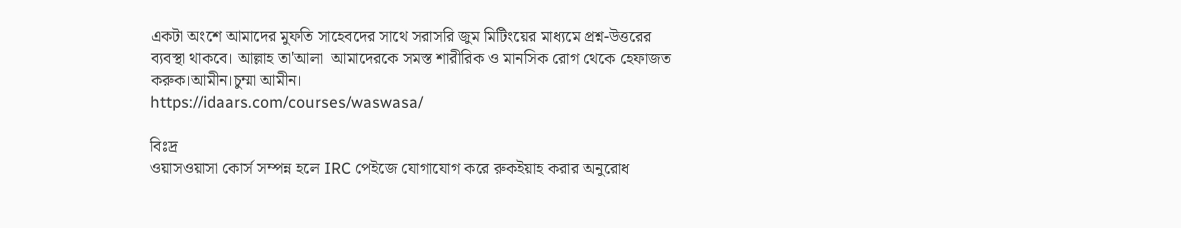একটা অংশে আমাদের মুফতি সাহেবদের সাথে সরাসরি জুম মিটিংয়ের মাধ্যমে প্রশ্ন-উত্তরের ব্যবস্থা থাকবে। আল্লাহ তা'আলা  আমাদেরকে সমস্ত শারীরিক ও মানসিক রোগ থেকে হেফাজত করুক।আমীন।চুম্মা আমীন।
https://idaars.com/courses/waswasa/

বিঃদ্র
ওয়াসওয়াসা কোর্স সম্পন্ন হলে IRC পেইজে যোগাযোগ করে রুকইয়াহ করার অনুরোধ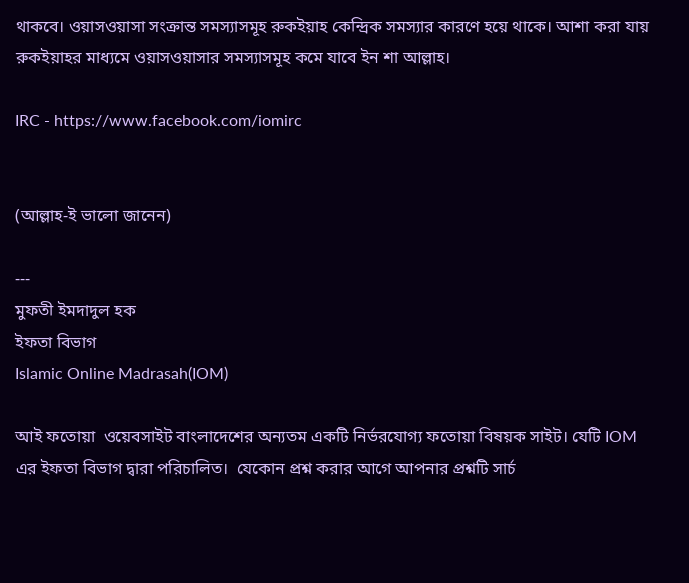থাকবে। ওয়াসওয়াসা সংক্রান্ত সমস্যাসমূহ রুকইয়াহ কেন্দ্রিক সমস্যার কারণে হয়ে থাকে। আশা করা যায় রুকইয়াহর মাধ্যমে ওয়াসওয়াসার সমস্যাসমূহ কমে যাবে ইন শা আল্লাহ।

IRC - https://www.facebook.com/iomirc


(আল্লাহ-ই ভালো জানেন)

---
মুফতী ইমদাদুল হক
ইফতা বিভাগ
Islamic Online Madrasah(IOM)

আই ফতোয়া  ওয়েবসাইট বাংলাদেশের অন্যতম একটি নির্ভরযোগ্য ফতোয়া বিষয়ক সাইট। যেটি IOM এর ইফতা বিভাগ দ্বারা পরিচালিত।  যেকোন প্রশ্ন করার আগে আপনার প্রশ্নটি সার্চ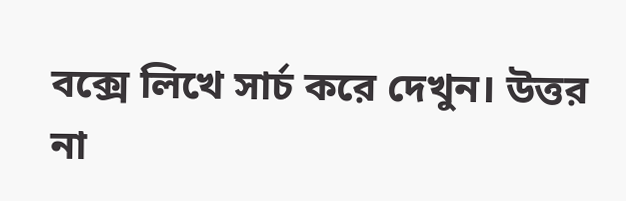বক্সে লিখে সার্চ করে দেখুন। উত্তর না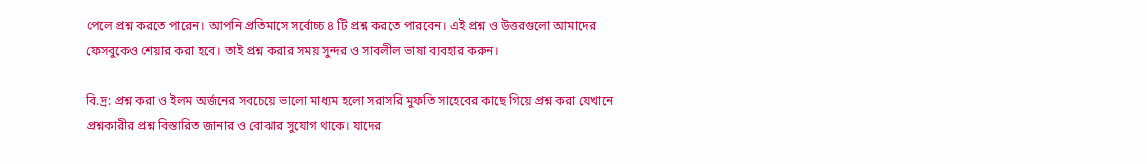পেলে প্রশ্ন করতে পারেন। আপনি প্রতিমাসে সর্বোচ্চ ৪ টি প্রশ্ন করতে পারবেন। এই প্রশ্ন ও উত্তরগুলো আমাদের ফেসবুকেও শেয়ার করা হবে। তাই প্রশ্ন করার সময় সুন্দর ও সাবলীল ভাষা ব্যবহার করুন।

বি.দ্র: প্রশ্ন করা ও ইলম অর্জনের সবচেয়ে ভালো মাধ্যম হলো সরাসরি মুফতি সাহেবের কাছে গিয়ে প্রশ্ন করা যেখানে প্রশ্নকারীর প্রশ্ন বিস্তারিত জানার ও বোঝার সুযোগ থাকে। যাদের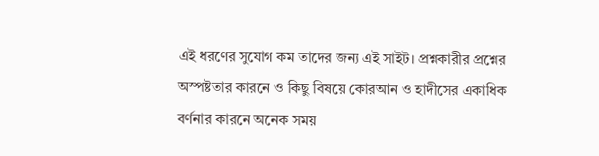এই ধরণের সুযোগ কম তাদের জন্য এই সাইট। প্রশ্নকারীর প্রশ্নের অস্পষ্টতার কারনে ও কিছু বিষয়ে কোরআন ও হাদীসের একাধিক বর্ণনার কারনে অনেক সময়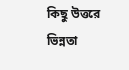কিছু উত্তরে ভিন্নতা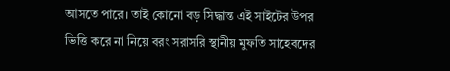আসতে পারে। তাই কোনো বড় সিদ্ধান্ত এই সাইটের উপর ভিত্তি করে না নিয়ে বরং সরাসরি স্থানীয় মুফতি সাহেবদের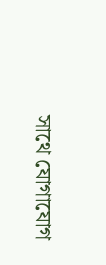সাথে যোগাযোগ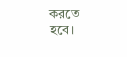করতে হবে।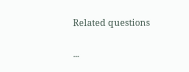Related questions

...